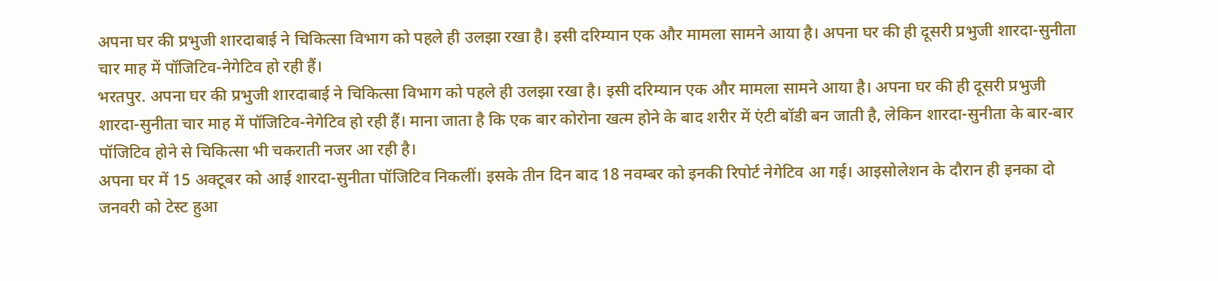अपना घर की प्रभुजी शारदाबाई ने चिकित्सा विभाग को पहले ही उलझा रखा है। इसी दरिम्यान एक और मामला सामने आया है। अपना घर की ही दूसरी प्रभुजी शारदा-सुनीता चार माह में पॉजिटिव-नेगेटिव हो रही हैं।
भरतपुर. अपना घर की प्रभुजी शारदाबाई ने चिकित्सा विभाग को पहले ही उलझा रखा है। इसी दरिम्यान एक और मामला सामने आया है। अपना घर की ही दूसरी प्रभुजी शारदा-सुनीता चार माह में पॉजिटिव-नेगेटिव हो रही हैं। माना जाता है कि एक बार कोरोना खत्म होने के बाद शरीर में एंटी बॉडी बन जाती है, लेकिन शारदा-सुनीता के बार-बार पॉजिटिव होने से चिकित्सा भी चकराती नजर आ रही है।
अपना घर में 15 अक्टूबर को आई शारदा-सुनीता पॉजिटिव निकलीं। इसके तीन दिन बाद 18 नवम्बर को इनकी रिपोर्ट नेगेटिव आ गई। आइसोलेशन के दौरान ही इनका दो जनवरी को टेस्ट हुआ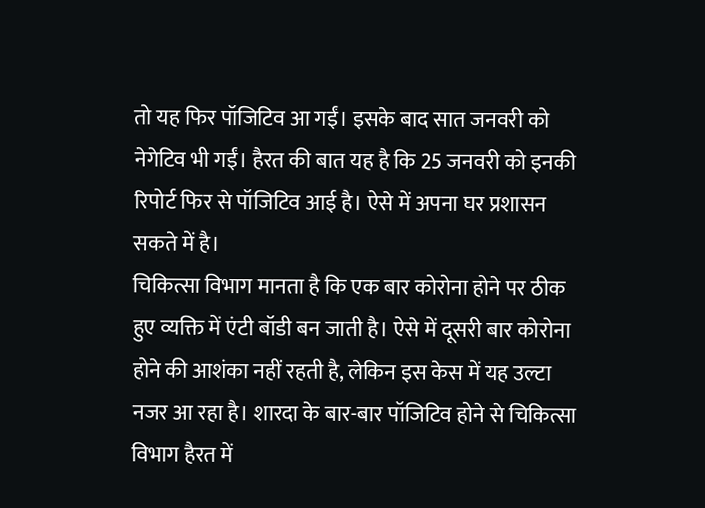तो यह फिर पॉजिटिव आ गईं। इसके बाद सात जनवरी को नेगेटिव भी गईं। हैरत की बात यह है कि 25 जनवरी को इनकी रिपोर्ट फिर से पॉजिटिव आई है। ऐसे में अपना घर प्रशासन सकते में है।
चिकित्सा विभाग मानता है कि एक बार कोरोना होने पर ठीक हुए व्यक्ति में एंटी बॉडी बन जाती है। ऐसे में दूसरी बार कोरोना होने की आशंका नहीं रहती है, लेकिन इस केस में यह उल्टा नजर आ रहा है। शारदा के बार-बार पॉजिटिव होने से चिकित्सा विभाग हैरत में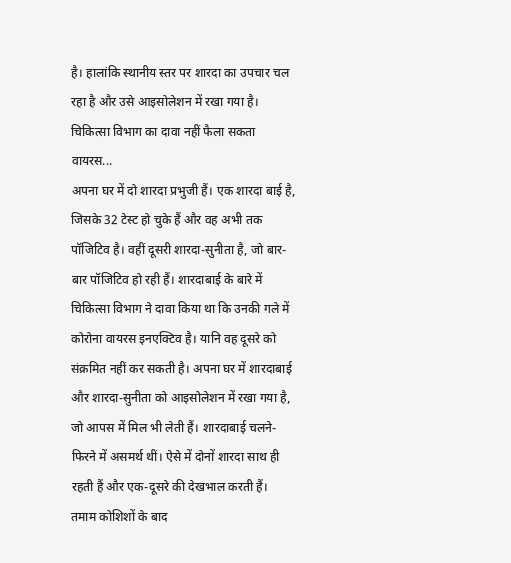है। हालांकि स्थानीय स्तर पर शारदा का उपचार चल रहा है और उसे आइसोलेशन में रखा गया है।
चिकित्सा विभाग का दावा नहीं फैला सकता वायरस...
अपना घर में दो शारदा प्रभुजी हैं। एक शारदा बाई है, जिसके 32 टेस्ट हो चुके हैं और वह अभी तक पॉजिटिव है। वहीं दूसरी शारदा-सुनीता है, जो बार-बार पॉजिटिव हो रही हैं। शारदाबाई के बारे में चिकित्सा विभाग ने दावा किया था कि उनकी गले में कोरोना वायरस इनएक्टिव है। यानि वह दूसरे को संक्रमित नहीं कर सकती है। अपना घर में शारदाबाई और शारदा-सुनीता को आइसोलेशन में रखा गया है, जो आपस में मिल भी लेती हैं। शारदाबाई चलने-फिरने में असमर्थ थीं। ऐसे में दोनों शारदा साथ ही रहती हैं और एक-दूसरे की देखभाल करती हैं। तमाम कोशिशों के बाद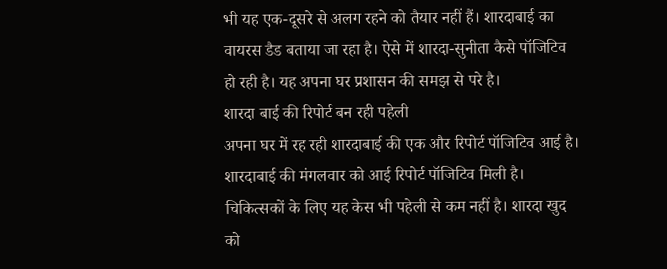भी यह एक-दूसरे से अलग रहने को तैयार नहीं हैं। शारदाबाई का वायरस डैड बताया जा रहा है। ऐसे में शारदा-सुनीता कैसे पॉजिटिव हो रही है। यह अपना घर प्रशासन की समझ से परे है।
शारदा बाई की रिपोर्ट बन रही पहेली
अपना घर में रह रही शारदाबाई की एक और रिपोर्ट पॉजिटिव आई है। शारदाबाई की मंगलवार को आई रिपोर्ट पॉजिटिव मिली है। चिकित्सकों के लिए यह केस भी पहेली से कम नहीं है। शारदा खुद को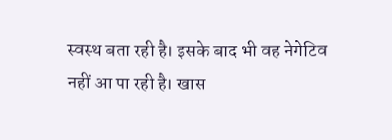स्वस्थ बता रही है। इसके बाद भी वह नेगेटिव नहीं आ पा रही है। खास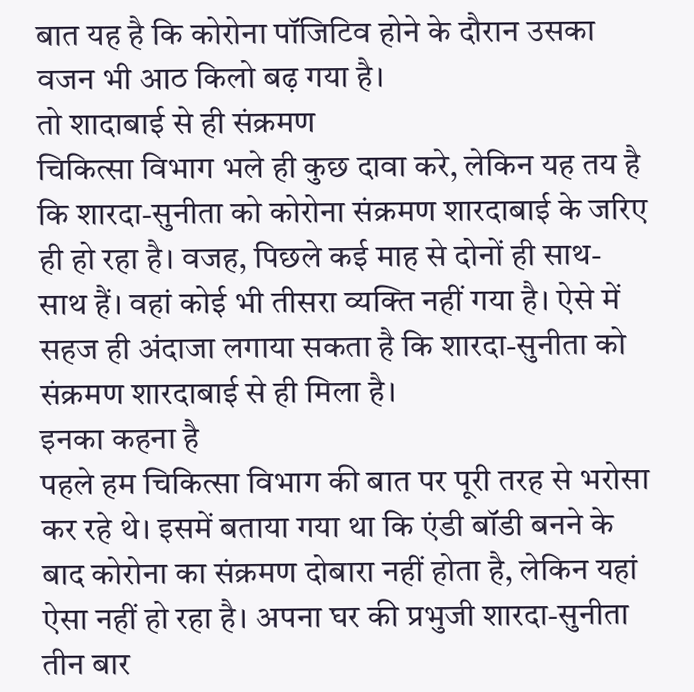बात यह है कि कोरोना पॉजिटिव होने के दौरान उसका वजन भी आठ किलो बढ़ गया है।
तो शादाबाई से ही संक्रमण
चिकित्सा विभाग भले ही कुछ दावा करे, लेकिन यह तय है कि शारदा-सुनीता को कोरोना संक्रमण शारदाबाई के जरिए ही हो रहा है। वजह, पिछले कई माह से दोनों ही साथ-साथ हैं। वहां कोई भी तीसरा व्यक्ति नहीं गया है। ऐसे में सहज ही अंदाजा लगाया सकता है कि शारदा-सुनीता को संक्रमण शारदाबाई से ही मिला है।
इनका कहना है
पहले हम चिकित्सा विभाग की बात पर पूरी तरह से भरोसा कर रहे थे। इसमें बताया गया था कि एंडी बॉडी बनने के बाद कोरोना का संक्रमण दोबारा नहीं होता है, लेकिन यहां ऐसा नहीं हो रहा है। अपना घर की प्रभुजी शारदा-सुनीता तीन बार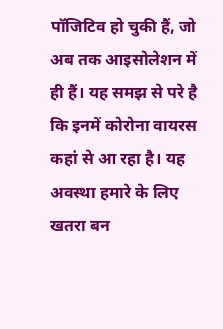पॉजिटिव हो चुकी हैं, जो अब तक आइसोलेशन में ही हैं। यह समझ से परे है कि इनमें कोरोना वायरस कहां से आ रहा है। यह अवस्था हमारे के लिए खतरा बन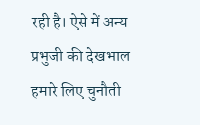रही है। ऐसे में अन्य प्रभुजी की देखभाल हमारे लिए चुनौती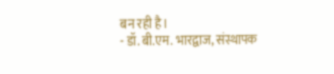बन रही है।
- डॉ. बी.एम. भारद्वाज, संस्थापक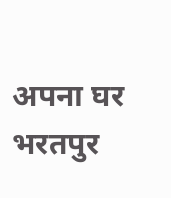अपना घर भरतपुर